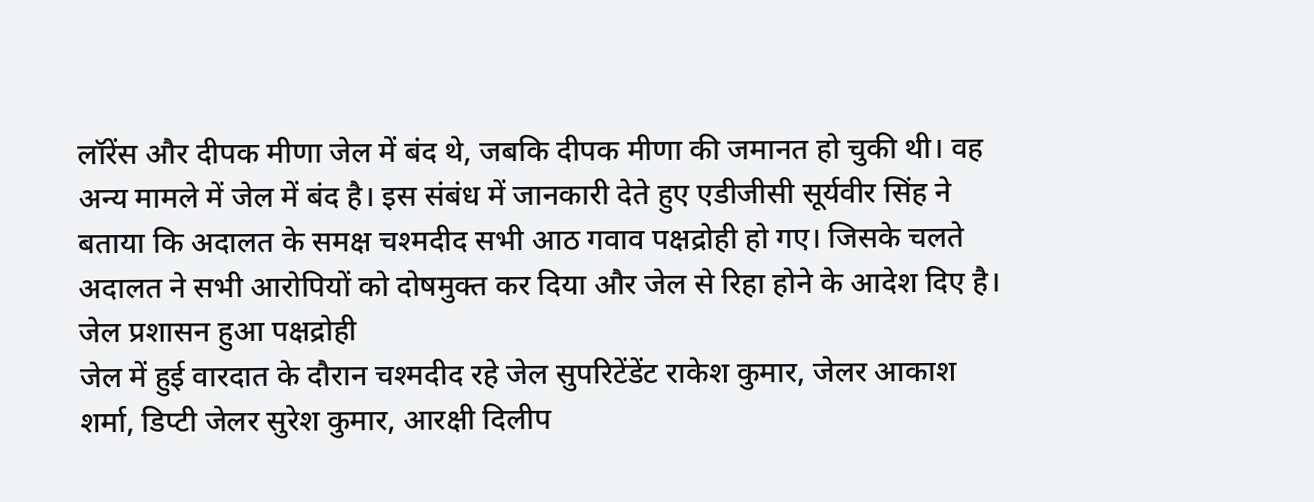लॉरेंस और दीपक मीणा जेल में बंद थे, जबकि दीपक मीणा की जमानत हो चुकी थी। वह अन्य मामले में जेल में बंद है। इस संबंध में जानकारी देते हुए एडीजीसी सूर्यवीर सिंह ने बताया कि अदालत के समक्ष चश्मदीद सभी आठ गवाव पक्षद्रोही हो गए। जिसके चलते अदालत ने सभी आरोपियों को दोषमुक्त कर दिया और जेल से रिहा होने के आदेश दिए है।
जेल प्रशासन हुआ पक्षद्रोही
जेल में हुई वारदात के दौरान चश्मदीद रहे जेल सुपरिटेंडेंट राकेश कुमार, जेलर आकाश शर्मा, डिप्टी जेलर सुरेश कुमार, आरक्षी दिलीप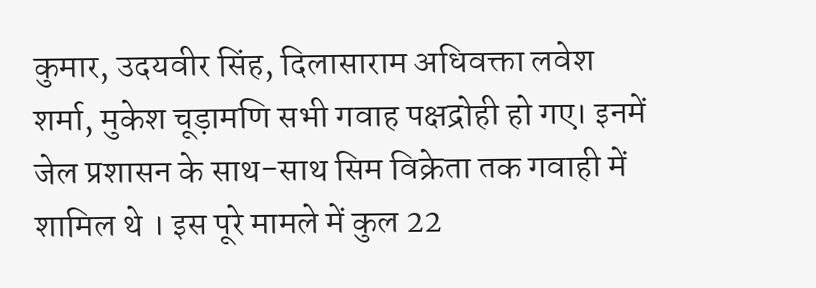कुमार, उदयवीर सिंह, दिलासाराम अधिवक्ता लवेश शर्मा, मुकेश चूड़ामणि सभी गवाह पक्षद्रोही हो गए। इनमें जेल प्रशासन के साथ-साथ सिम विक्रेता तक गवाही में शामिल थे । इस पूरे मामले में कुल 22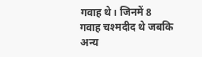गवाह थे। जिनमें 8 गवाह चश्मदीद थे जबकि अन्य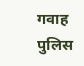गवाह पुलिस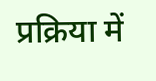प्रक्रिया में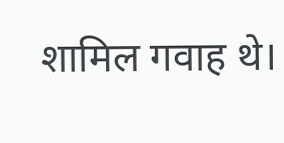शामिल गवाह थे।